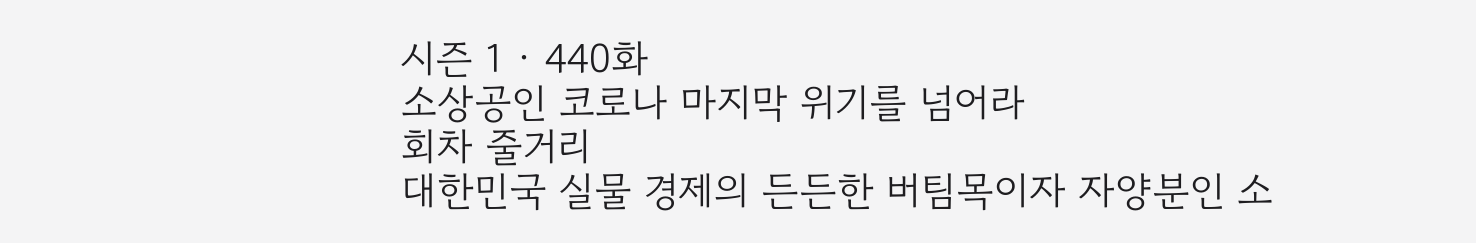시즌 1 · 440화
소상공인 코로나 마지막 위기를 넘어라
회차 줄거리
대한민국 실물 경제의 든든한 버팀목이자 자양분인 소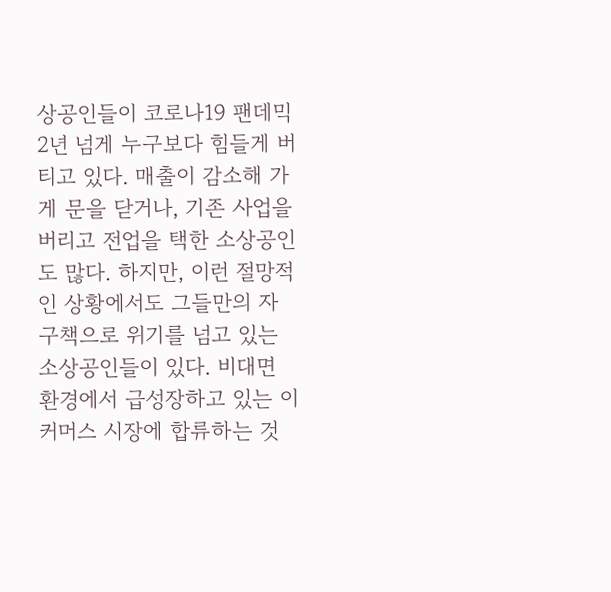상공인들이 코로나19 팬데믹 2년 넘게 누구보다 힘들게 버티고 있다. 매출이 감소해 가게 문을 닫거나, 기존 사업을 버리고 전업을 택한 소상공인도 많다. 하지만, 이런 절망적인 상황에서도 그들만의 자구책으로 위기를 넘고 있는 소상공인들이 있다. 비대면 환경에서 급성장하고 있는 이커머스 시장에 합류하는 것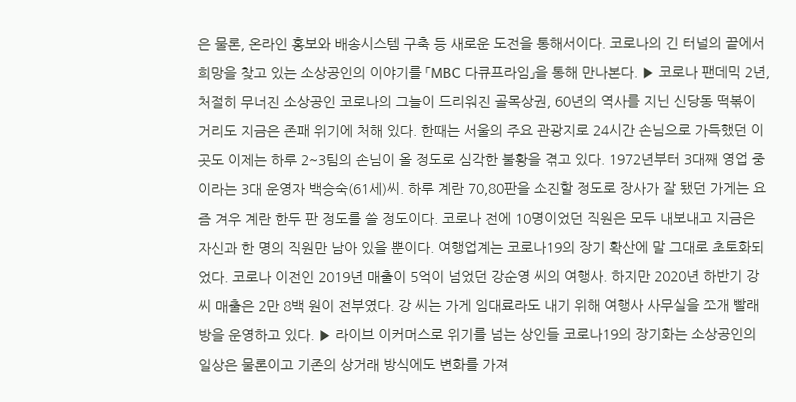은 물론, 온라인 홍보와 배송시스템 구축 등 새로운 도전을 통해서이다. 코로나의 긴 터널의 끝에서 희망을 찾고 있는 소상공인의 이야기를 「MBC 다큐프라임」을 통해 만나본다. ▶ 코로나 팬데믹 2년, 처절히 무너진 소상공인 코로나의 그늘이 드리워진 골목상권, 60년의 역사를 지닌 신당동 떡볶이 거리도 지금은 존패 위기에 처해 있다. 한때는 서울의 주요 관광지로 24시간 손님으로 가득했던 이곳도 이제는 하루 2~3팀의 손님이 올 정도로 심각한 불황을 겪고 있다. 1972년부터 3대째 영업 중이라는 3대 운영자 백승숙(61세)씨. 하루 계란 70,80판을 소진할 정도로 장사가 잘 됐던 가게는 요즘 겨우 계란 한두 판 정도를 쓸 정도이다. 코로나 전에 10명이었던 직원은 모두 내보내고 지금은 자신과 한 명의 직원만 남아 있을 뿐이다. 여행업계는 코로나19의 장기 확산에 말 그대로 초토화되었다. 코로나 이전인 2019년 매출이 5억이 넘었던 강순영 씨의 여행사. 하지만 2020년 하반기 강 씨 매출은 2만 8백 원이 전부였다. 강 씨는 가게 임대료라도 내기 위해 여행사 사무실을 쪼개 빨래방을 운영하고 있다. ▶ 라이브 이커머스로 위기를 넘는 상인들 코로나19의 장기화는 소상공인의 일상은 물론이고 기존의 상거래 방식에도 변화를 가져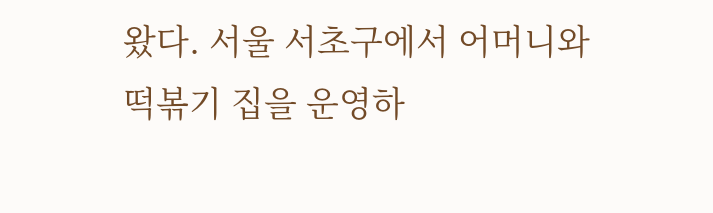왔다. 서울 서초구에서 어머니와 떡볶기 집을 운영하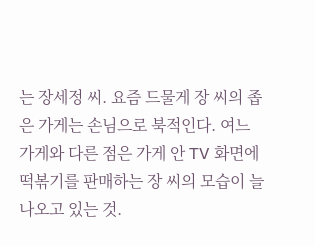는 장세정 씨. 요즘 드물게 장 씨의 좁은 가게는 손님으로 북적인다. 여느 가게와 다른 점은 가게 안 TV 화면에 떡볶기를 판매하는 장 씨의 모습이 늘 나오고 있는 것.